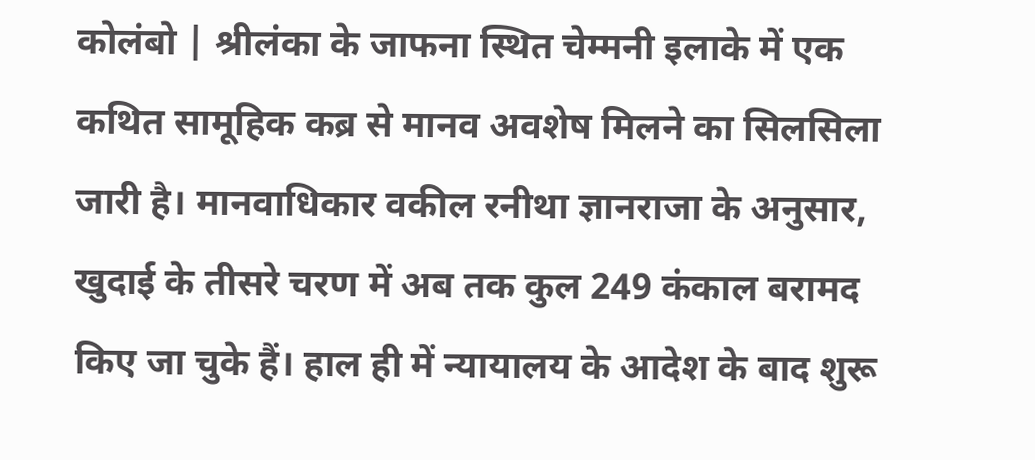कोलंबो | श्रीलंका के जाफना स्थित चेम्मनी इलाके में एक कथित सामूहिक कब्र से मानव अवशेष मिलने का सिलसिला जारी है। मानवाधिकार वकील रनीथा ज्ञानराजा के अनुसार, खुदाई के तीसरे चरण में अब तक कुल 249 कंकाल बरामद किए जा चुके हैं। हाल ही में न्यायालय के आदेश के बाद शुरू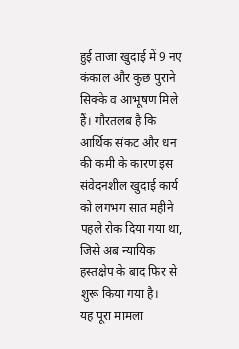हुई ताजा खुदाई में 9 नए कंकाल और कुछ पुराने सिक्के व आभूषण मिले हैं। गौरतलब है कि आर्थिक संकट और धन की कमी के कारण इस संवेदनशील खुदाई कार्य को लगभग सात महीने पहले रोक दिया गया था, जिसे अब न्यायिक हस्तक्षेप के बाद फिर से शुरू किया गया है।
यह पूरा मामला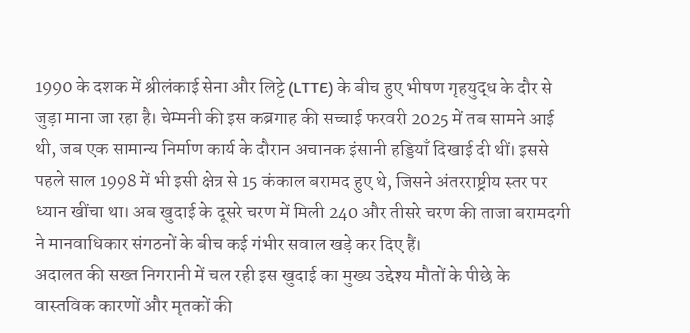1990 के दशक में श्रीलंकाई सेना और लिट्टे (LTTE) के बीच हुए भीषण गृहयुद्ध के दौर से जुड़ा माना जा रहा है। चेम्मनी की इस कब्रगाह की सच्चाई फरवरी 2025 में तब सामने आई थी, जब एक सामान्य निर्माण कार्य के दौरान अचानक इंसानी हड्डियाँ दिखाई दी थीं। इससे पहले साल 1998 में भी इसी क्षेत्र से 15 कंकाल बरामद हुए थे, जिसने अंतरराष्ट्रीय स्तर पर ध्यान खींचा था। अब खुदाई के दूसरे चरण में मिली 240 और तीसरे चरण की ताजा बरामदगी ने मानवाधिकार संगठनों के बीच कई गंभीर सवाल खड़े कर दिए हैं।
अदालत की सख्त निगरानी में चल रही इस खुदाई का मुख्य उद्देश्य मौतों के पीछे के वास्तविक कारणों और मृतकों की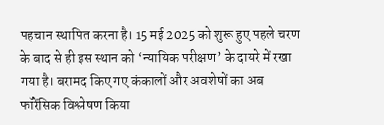पहचान स्थापित करना है। 15 मई 2025 को शुरू हुए पहले चरण के बाद से ही इस स्थान को ‘न्यायिक परीक्षण’ के दायरे में रखा गया है। बरामद किए गए कंकालों और अवशेषों का अब फॉरेंसिक विश्लेषण किया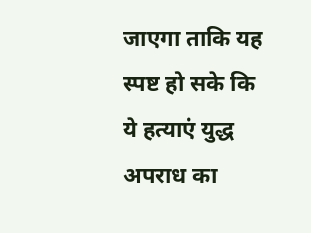जाएगा ताकि यह स्पष्ट हो सके कि ये हत्याएं युद्ध अपराध का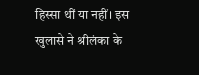हिस्सा थीं या नहीं। इस खुलासे ने श्रीलंका के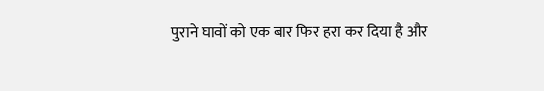पुराने घावों को एक बार फिर हरा कर दिया है और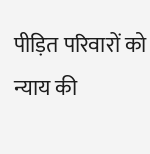पीड़ित परिवारों को न्याय की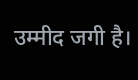उम्मीद जगी है।